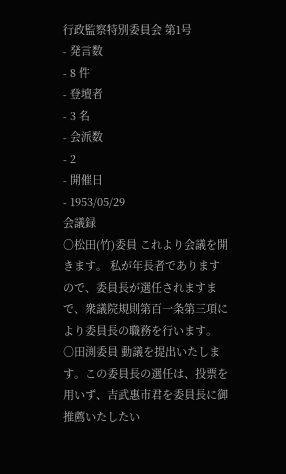行政監察特別委員会 第1号
- 発言数
- 8 件
- 登壇者
- 3 名
- 会派数
- 2
- 開催日
- 1953/05/29
会議録
○松田(竹)委員 これより会議を開きます。 私が年長者でありますので、委員長が選任されますまで、衆議院規則第百一条第三項により委員長の職務を行います。
○田渕委員 動議を提出いたします。この委員長の選任は、投票を用いず、吉武惠市君を委員長に御推薦いたしたい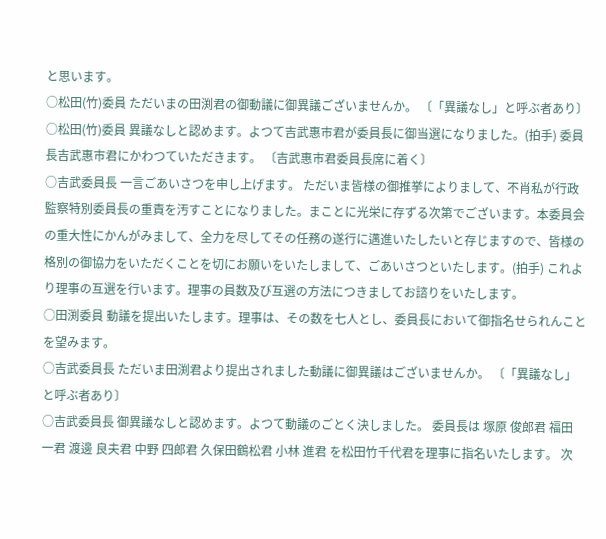と思います。
○松田(竹)委員 ただいまの田渕君の御動議に御異議ございませんか。 〔「異議なし」と呼ぶ者あり〕
○松田(竹)委員 異議なしと認めます。よつて吉武惠市君が委員長に御当選になりました。(拍手) 委員長吉武惠市君にかわつていただきます。 〔吉武惠市君委員長席に着く〕
○吉武委員長 一言ごあいさつを申し上げます。 ただいま皆様の御推挙によりまして、不肖私が行政監察特別委員長の重責を汚すことになりました。まことに光栄に存ずる次第でございます。本委員会の重大性にかんがみまして、全力を尽してその任務の遂行に邁進いたしたいと存じますので、皆様の格別の御協力をいただくことを切にお願いをいたしまして、ごあいさつといたします。(拍手) これより理事の互選を行います。理事の員数及び互選の方法につきましてお諮りをいたします。
○田渕委員 動議を提出いたします。理事は、その数を七人とし、委員長において御指名せられんことを望みます。
○吉武委員長 ただいま田渕君より提出されました動議に御異議はございませんか。 〔「異議なし」と呼ぶ者あり〕
○吉武委員長 御異議なしと認めます。よつて動議のごとく決しました。 委員長は 塚原 俊郎君 福田 一君 渡邊 良夫君 中野 四郎君 久保田鶴松君 小林 進君 を松田竹千代君を理事に指名いたします。 次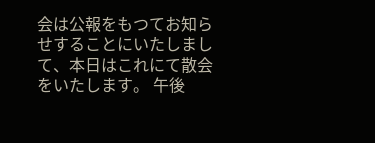会は公報をもつてお知らせすることにいたしまして、本日はこれにて散会をいたします。 午後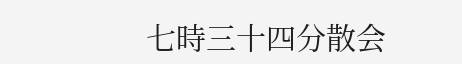七時三十四分散会